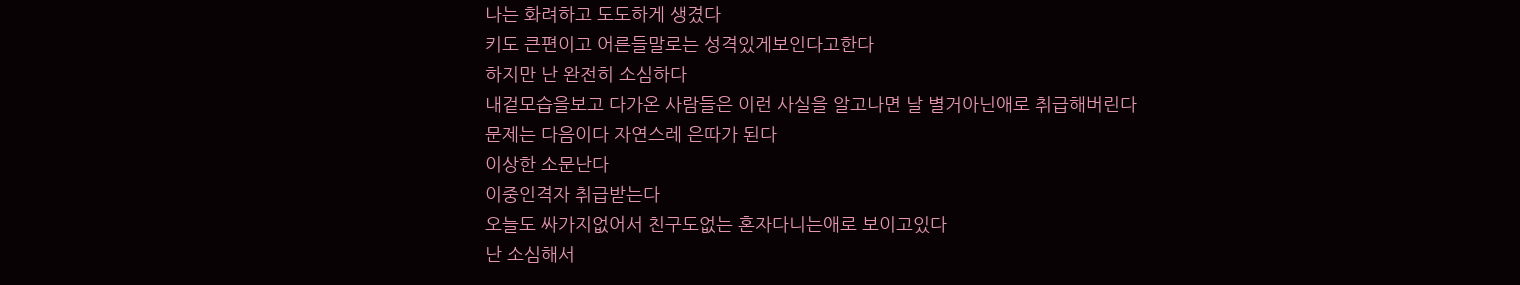나는 화려하고 도도하게 생겼다
키도 큰편이고 어른들말로는 성격있게보인다고한다
하지만 난 완전히 소심하다
내겉모습을보고 다가온 사람들은 이런 사실을 알고나면 날 별거아닌애로 취급해버린다
문제는 다음이다 자연스레 은따가 된다
이상한 소문난다
이중인격자 취급받는다
오늘도 싸가지없어서 친구도없는 혼자다니는애로 보이고있다
난 소심해서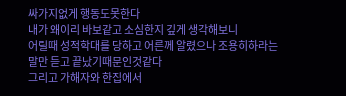싸가지없게 행동도못한다
내가 왜이리 바보같고 소심한지 깊게 생각해보니
어릴때 성적학대를 당하고 어른께 알렸으나 조용히하라는
말만 듣고 끝났기때문인것같다
그리고 가해자와 한집에서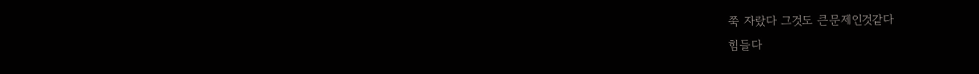쭉 자랐다 그것도 큰문제인것같다
힘들다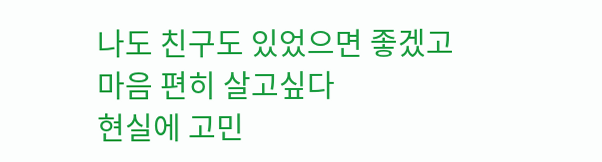나도 친구도 있었으면 좋겠고 마음 편히 살고싶다
현실에 고민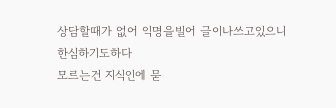상담할때가 없어 익명을빌어 글이나쓰고있으니
한심하기도하다
모르는건 지식인에 묻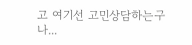고 여기선 고민상담하는구나...